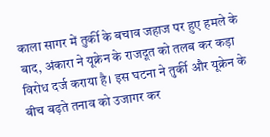काला सागर में तुर्की के बचाव जहाज पर हुए हमले के बाद, अंकारा ने यूक्रेन के राजदूत को तलब कर कड़ा विरोध दर्ज कराया है। इस घटना ने तुर्की और यूक्रेन के बीच बढ़ते तनाव को उजागर कर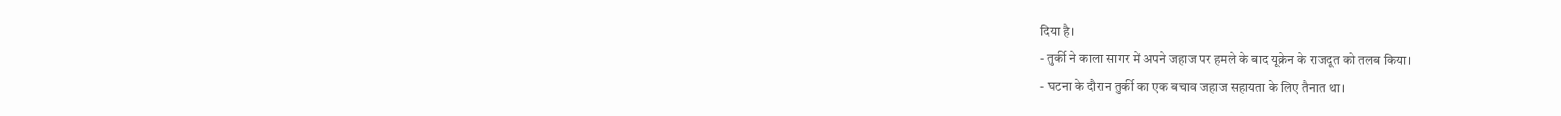दिया है।
- तुर्की ने काला सागर में अपने जहाज पर हमले के बाद यूक्रेन के राजदूत को तलब किया।
- घटना के दौरान तुर्की का एक बचाव जहाज सहायता के लिए तैनात था।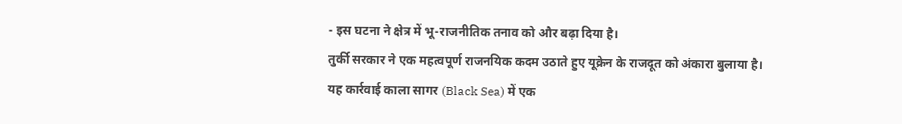- इस घटना ने क्षेत्र में भू-राजनीतिक तनाव को और बढ़ा दिया है।
तुर्की सरकार ने एक महत्वपूर्ण राजनयिक कदम उठाते हुए यूक्रेन के राजदूत को अंकारा बुलाया है। यह कार्रवाई काला सागर (Black Sea) में एक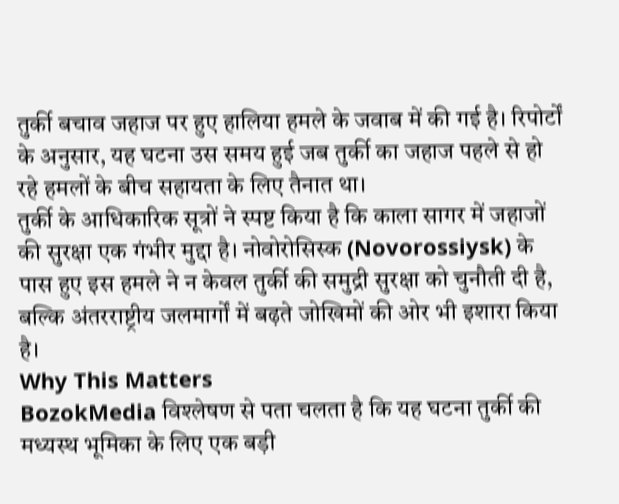तुर्की बचाव जहाज पर हुए हालिया हमले के जवाब में की गई है। रिपोर्टों के अनुसार, यह घटना उस समय हुई जब तुर्की का जहाज पहले से हो रहे हमलों के बीच सहायता के लिए तैनात था।
तुर्की के आधिकारिक सूत्रों ने स्पष्ट किया है कि काला सागर में जहाजों की सुरक्षा एक गंभीर मुद्दा है। नोवोरोसिस्क (Novorossiysk) के पास हुए इस हमले ने न केवल तुर्की की समुद्री सुरक्षा को चुनौती दी है, बल्कि अंतरराष्ट्रीय जलमार्गों में बढ़ते जोखिमों की ओर भी इशारा किया है।
Why This Matters
BozokMedia विश्लेषण से पता चलता है कि यह घटना तुर्की की मध्यस्थ भूमिका के लिए एक बड़ी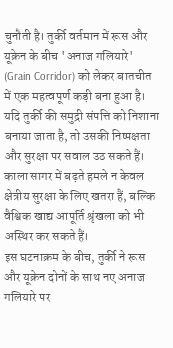चुनौती है। तुर्की वर्तमान में रूस और यूक्रेन के बीच 'अनाज गलियारे' (Grain Corridor) को लेकर बातचीत में एक महत्वपूर्ण कड़ी बना हुआ है। यदि तुर्की की समुद्री संपत्ति को निशाना बनाया जाता है, तो उसकी निष्पक्षता और सुरक्षा पर सवाल उठ सकते हैं।
काला सागर में बढ़ते हमले न केवल क्षेत्रीय सुरक्षा के लिए खतरा हैं, बल्कि वैश्विक खाद्य आपूर्ति श्रृंखला को भी अस्थिर कर सकते हैं।
इस घटनाक्रम के बीच, तुर्की ने रूस और यूक्रेन दोनों के साथ नए अनाज गलियारे पर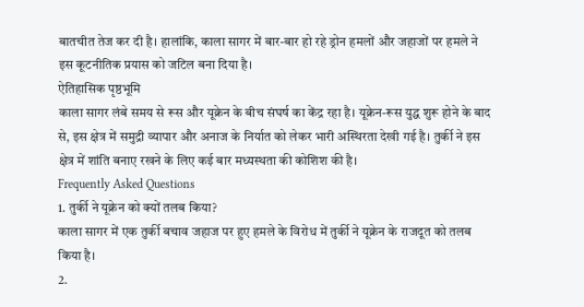बातचीत तेज कर दी है। हालांकि, काला सागर में बार-बार हो रहे ड्रोन हमलों और जहाजों पर हमले ने इस कूटनीतिक प्रयास को जटिल बना दिया है।
ऐतिहासिक पृष्ठभूमि
काला सागर लंबे समय से रूस और यूक्रेन के बीच संघर्ष का केंद्र रहा है। यूक्रेन-रूस युद्ध शुरू होने के बाद से, इस क्षेत्र में समुद्री व्यापार और अनाज के निर्यात को लेकर भारी अस्थिरता देखी गई है। तुर्की ने इस क्षेत्र में शांति बनाए रखने के लिए कई बार मध्यस्थता की कोशिश की है।
Frequently Asked Questions
1. तुर्की ने यूक्रेन को क्यों तलब किया?
काला सागर में एक तुर्की बचाव जहाज पर हुए हमले के विरोध में तुर्की ने यूक्रेन के राजदूत को तलब किया है।
2.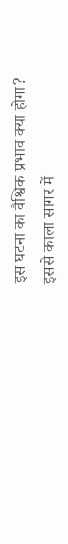इस घटना का वैश्विक प्रभाव क्या होगा?
इससे काला सागर में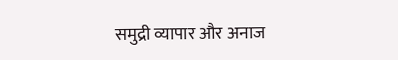समुद्री व्यापार और अनाज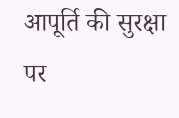आपूर्ति की सुरक्षा पर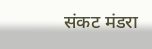संकट मंडरा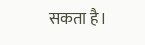सकता है।